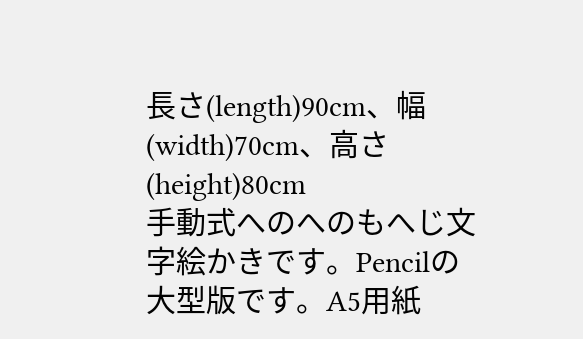長さ(length)90cm、幅(width)70cm、高さ(height)80cm
手動式へのへのもへじ文字絵かきです。Pencilの大型版です。A5用紙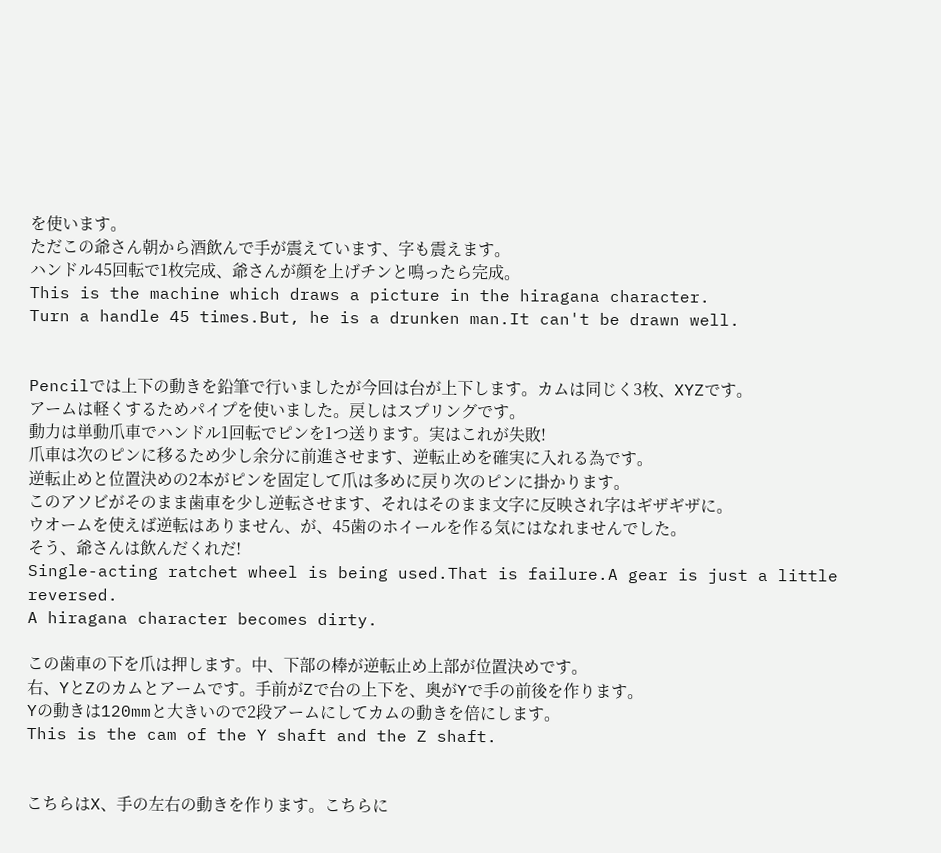を使います。
ただこの爺さん朝から酒飲んで手が震えています、字も震えます。
ハンドル45回転で1枚完成、爺さんが顔を上げチンと鳴ったら完成。
This is the machine which draws a picture in the hiragana character.
Turn a handle 45 times.But, he is a drunken man.It can't be drawn well.


Pencilでは上下の動きを鉛筆で行いましたが今回は台が上下します。カムは同じく3枚、XYZです。
アームは軽くするためパイプを使いました。戻しはスプリングです。
動力は単動爪車でハンドル1回転でピンを1つ送ります。実はこれが失敗!
爪車は次のピンに移るため少し余分に前進させます、逆転止めを確実に入れる為です。
逆転止めと位置決めの2本がピンを固定して爪は多めに戻り次のピンに掛かります。
このアソビがそのまま歯車を少し逆転させます、それはそのまま文字に反映され字はギザギザに。
ウオームを使えば逆転はありません、が、45歯のホイールを作る気にはなれませんでした。
そう、爺さんは飲んだくれだ!
Single-acting ratchet wheel is being used.That is failure.A gear is just a little reversed.
A hiragana character becomes dirty.

この歯車の下を爪は押します。中、下部の棒が逆転止め上部が位置決めです。
右、YとZのカムとアームです。手前がZで台の上下を、奥がYで手の前後を作ります。
Yの動きは120mmと大きいので2段アームにしてカムの動きを倍にします。
This is the cam of the Y shaft and the Z shaft.


こちらはX、手の左右の動きを作ります。こちらに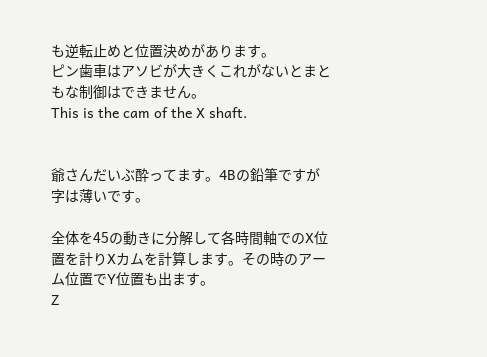も逆転止めと位置決めがあります。
ピン歯車はアソビが大きくこれがないとまともな制御はできません。
This is the cam of the X shaft.


爺さんだいぶ酔ってます。4Bの鉛筆ですが字は薄いです。

全体を45の動きに分解して各時間軸でのX位置を計りXカムを計算します。その時のアーム位置でY位置も出ます。
Z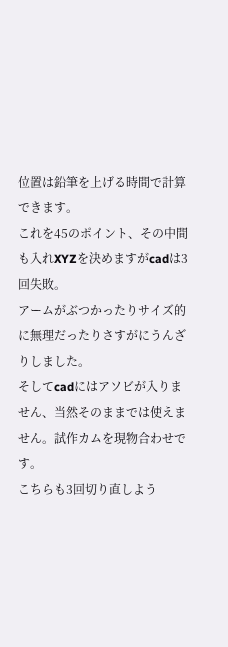位置は鉛筆を上げる時間で計算できます。
これを45のポイント、その中間も入れXYZを決めますがcadは3回失敗。
アームがぶつかったりサイズ的に無理だったりさすがにうんざりしました。
そしてcadにはアソビが入りません、当然そのままでは使えません。試作カムを現物合わせです。
こちらも3回切り直しよう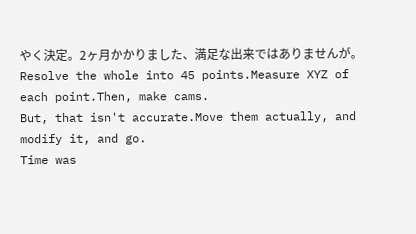やく決定。2ヶ月かかりました、満足な出来ではありませんが。
Resolve the whole into 45 points.Measure XYZ of each point.Then, make cams.
But, that isn't accurate.Move them actually, and modify it, and go.
Time was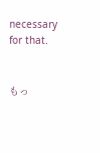necessary for that.


もっ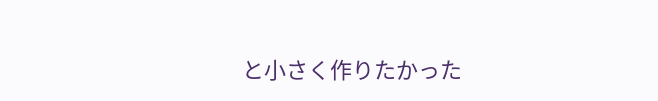と小さく作りたかった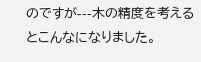のですが---木の精度を考えるとこんなになりました。